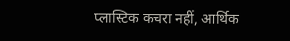प्लास्टिक कचरा नहीं, आर्थिक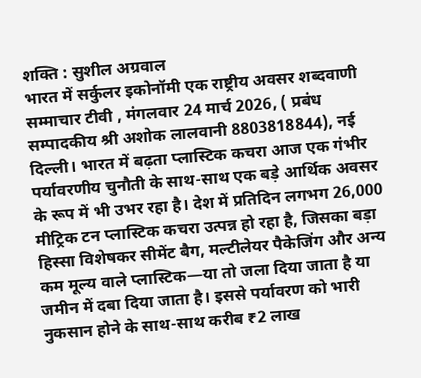शक्ति : सुशील अग्रवाल
भारत में सर्कुलर इकोनॉमी एक राष्ट्रीय अवसर शब्दवाणी सम्माचार टीवी , मंगलवार 24 मार्च 2026, ( प्रबंध सम्पादकीय श्री अशोक लालवानी 8803818844), नई दिल्ली। भारत में बढ़ता प्लास्टिक कचरा आज एक गंभीर पर्यावरणीय चुनौती के साथ-साथ एक बड़े आर्थिक अवसर के रूप में भी उभर रहा है। देश में प्रतिदिन लगभग 26,000 मीट्रिक टन प्लास्टिक कचरा उत्पन्न हो रहा है, जिसका बड़ा हिस्सा विशेषकर सीमेंट बैग, मल्टीलेयर पैकेजिंग और अन्य कम मूल्य वाले प्लास्टिक—या तो जला दिया जाता है या जमीन में दबा दिया जाता है। इससे पर्यावरण को भारी नुकसान होने के साथ-साथ करीब ₹2 लाख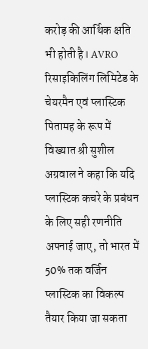करोड़ की आर्थिक क्षति भी होती है। AVRO रिसाइकिलिंग लिमिटेड के चेयरमैन एवं प्लास्टिक पितामह के रूप में विख्यात श्री सुशील अग्रवाल ने कहा कि यदि प्लास्टिक कचरे के प्रबंधन के लिए सही रणनीति अपनाई जाए, तो भारत में 50% तक वर्जिन प्लास्टिक का विकल्प तैयार किया जा सकता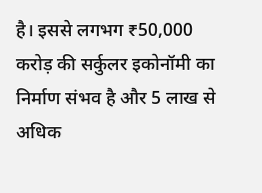है। इससे लगभग ₹50,000 करोड़ की सर्कुलर इकोनॉमी का निर्माण संभव है और 5 लाख से अधिक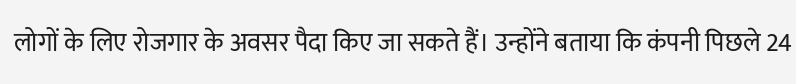लोगों के लिए रोजगार के अवसर पैदा किए जा सकते हैं। उन्होंने बताया कि कंपनी पिछले 24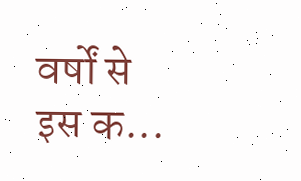वर्षों से इस क...